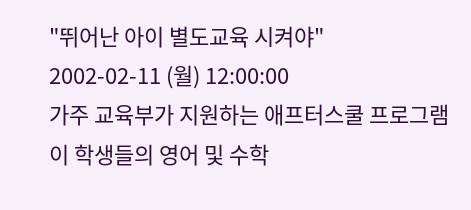"뛰어난 아이 별도교육 시켜야"
2002-02-11 (월) 12:00:00
가주 교육부가 지원하는 애프터스쿨 프로그램이 학생들의 영어 및 수학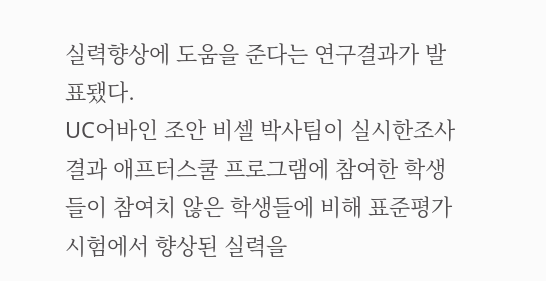실력향상에 도움을 준다는 연구결과가 발표됐다.
UC어바인 조안 비셀 박사팀이 실시한조사결과 애프터스쿨 프로그램에 참여한 학생들이 참여치 않은 학생들에 비해 표준평가시험에서 향상된 실력을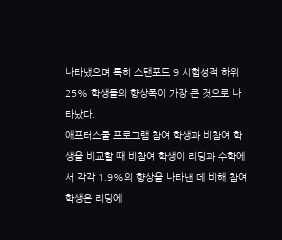나타냈으며 특히 스탠포드 9 시험성적 하위 25% 학생들의 향상폭이 가장 큰 것으로 나타났다.
애프터스쿨 프로그램 참여 학생과 비참여 학생을 비교할 때 비참여 학생이 리딩과 수학에서 각각 1.9%의 향상을 나타낸 데 비해 참여학생은 리딩에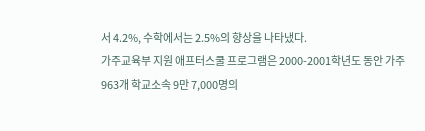서 4.2%, 수학에서는 2.5%의 향상을 나타냈다.
가주교육부 지원 애프터스쿨 프로그램은 2000-2001학년도 동안 가주 963개 학교소속 9만 7,000명의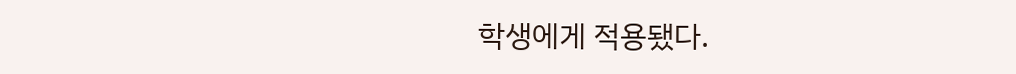학생에게 적용됐다.